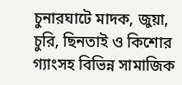চুনারঘাটে মাদক, জুয়া, চুরি, ছিনতাই ও কিশোর গ্যাংসহ বিভিন্ন সামাজিক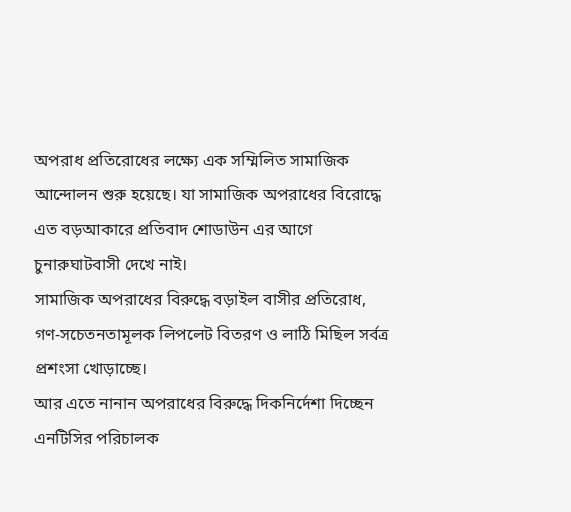অপরাধ প্রতিরোধের লক্ষ্যে এক সম্মিলিত সামাজিক আন্দোলন শুরু হয়েছে। যা সামাজিক অপরাধের বিরোদ্ধে এত বড়আকারে প্রতিবাদ শোডাউন এর আগে চুনারুঘাটবাসী দেখে নাই।
সামাজিক অপরাধের বিরুদ্ধে বড়াইল বাসীর প্রতিরোধ, গণ-সচেতনতামূলক লিপলেট বিতরণ ও লাঠি মিছিল সর্বত্র প্রশংসা খোড়াচ্ছে।
আর এতে নানান অপরাধের বিরুদ্ধে দিকনির্দেশা দিচ্ছেন এনটিসির পরিচালক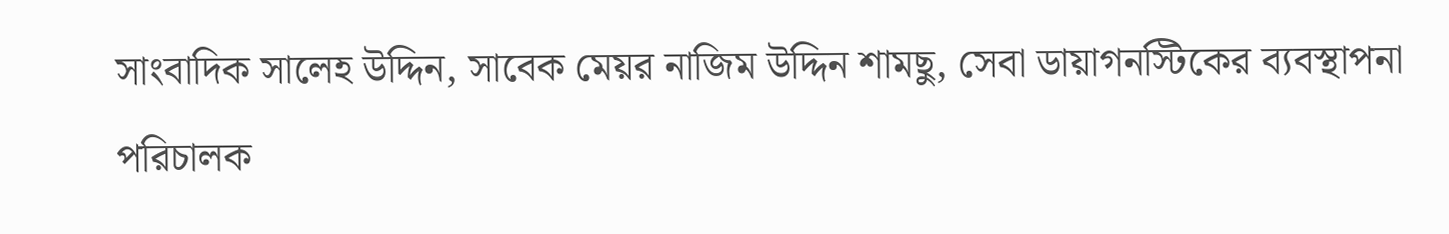সাংবাদিক সালেহ উদ্দিন, সাবেক মেয়র নাজিম উদ্দিন শামছু, সেবা ডায়াগনস্টিকের ব্যবস্থাপনা পরিচালক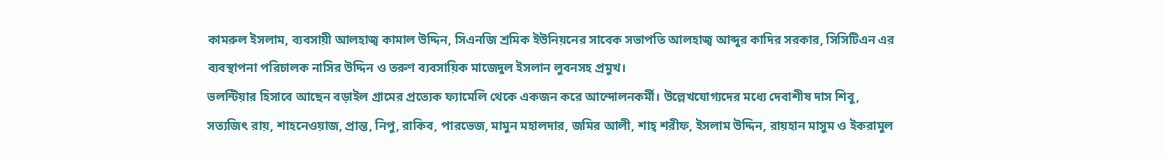কামরুল ইসলাম, ব্যবসায়ী আলহাজ্ব কামাল উদ্দিন, সিএনজি শ্রমিক ইউনিয়নের সাবেক সভাপতি আলহাজ্ব আব্দুর কাদির সরকার, সিসিটিএন এর ব্যবস্থাপনা পরিচালক নাসির উদ্দিন ও তরুণ ব্যবসায়িক মাজেদুল ইসলান লুবনসহ প্রমুখ।
ভলন্টিয়ার হিসাবে আছেন বড়াইল গ্রামের প্রত্যেক ফ্যামেলি থেকে একজন করে আন্দোলনকর্মী। উল্লেখযোগ্যদের মধ্যে দেবাশীষ দাস শিবু, সত্যজিৎ রায়, শাহনেওয়াজ, প্রান্ত, নিপু, রাকিব, পারভেজ, মামুন মহালদার, জমির আলী, শাহ্ শরীফ, ইসলাম উদ্দিন, রায়হান মাসুম ও ইকরামুল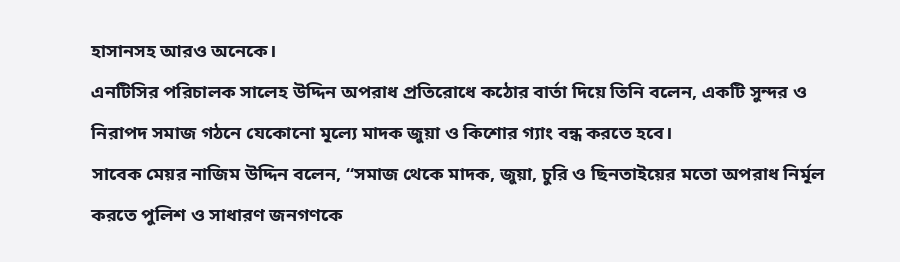হাসানসহ আরও অনেকে।
এনটিসির পরিচালক সালেহ উদ্দিন অপরাধ প্রতিরোধে কঠোর বার্তা দিয়ে তিনি বলেন, একটি সুন্দর ও নিরাপদ সমাজ গঠনে যেকোনো মূল্যে মাদক জুয়া ও কিশোর গ্যাং বন্ধ করতে হবে।
সাবেক মেয়র নাজিম উদ্দিন বলেন, “সমাজ থেকে মাদক, জুয়া, চুরি ও ছিনতাইয়ের মতো অপরাধ নির্মূল করতে পুলিশ ও সাধারণ জনগণকে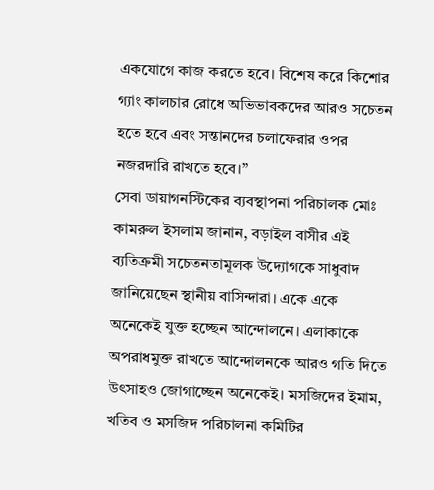একযোগে কাজ করতে হবে। বিশেষ করে কিশোর গ্যাং কালচার রোধে অভিভাবকদের আরও সচেতন হতে হবে এবং সন্তানদের চলাফেরার ওপর নজরদারি রাখতে হবে।”
সেবা ডায়াগনস্টিকের ব্যবস্থাপনা পরিচালক মোঃ কামরুল ইসলাম জানান, বড়াইল বাসীর এই ব্যতিক্রমী সচেতনতামূলক উদ্যোগকে সাধুবাদ জানিয়েছেন স্থানীয় বাসিন্দারা। একে একে অনেকেই যুক্ত হচ্ছেন আন্দোলনে। এলাকাকে অপরাধমুক্ত রাখতে আন্দোলনকে আরও গতি দিতে উৎসাহও জোগাচ্ছেন অনেকেই। মসজিদের ইমাম, খতিব ও মসজিদ পরিচালনা কমিটির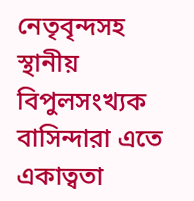নেতৃবৃন্দসহ স্থানীয় বিপুলসংখ্যক বাসিন্দারা এতে একাত্বতা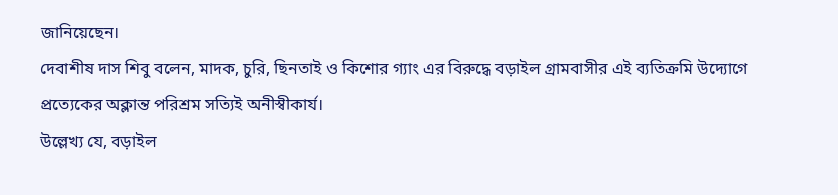জানিয়েছেন।
দেবাশীষ দাস শিবু বলেন, মাদক, চুরি, ছিনতাই ও কিশোর গ্যাং এর বিরুদ্ধে বড়াইল গ্রামবাসীর এই ব্যতিক্রমি উদ্যোগে প্রত্যেকের অক্লান্ত পরিশ্রম সত্যিই অনীস্বীকার্য।
উল্লেখ্য যে, বড়াইল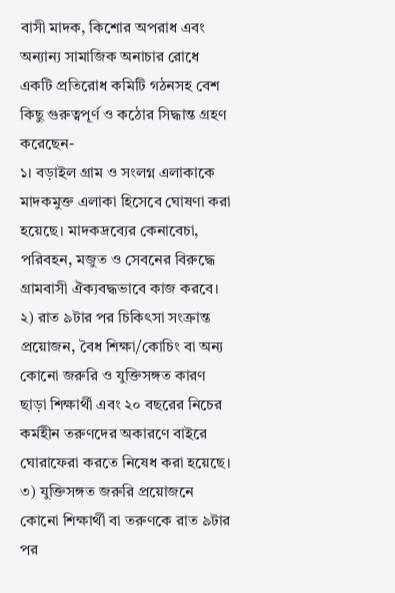বাসী মাদক, কিশোর অপরাধ এবং অন্যান্য সামাজিক অনাচার রোধে একটি প্রতিরোধ কমিটি গঠনসহ বেশ কিছু গুরুত্বপূর্ণ ও কঠোর সিদ্ধান্ত গ্রহণ করেছেন-
১। বড়াইল গ্রাম ও সংলগ্ন এলাকাকে মাদকমুক্ত এলাকা হিসেবে ঘোষণা করা হয়েছে। মাদকদ্রব্যের কেনাবেচা, পরিবহন, মজুত ও সেবনের বিরুদ্ধে গ্রামবাসী ঐক্যবদ্ধভাবে কাজ করবে।
২) রাত ৯টার পর চিকিৎসা সংক্রান্ত প্রয়োজন, বৈধ শিক্ষা/কোচিং বা অন্য কোনো জরুরি ও যুক্তিসঙ্গত কারণ ছাড়া শিক্ষার্থী এবং ২০ বছরের নিচের কর্মহীন তরুণদের অকারণে বাইরে ঘোরাফেরা করতে নিষেধ করা হয়েছে।
৩) যুক্তিসঙ্গত জরুরি প্রয়োজনে কোনো শিক্ষার্থী বা তরুণকে রাত ৯টার পর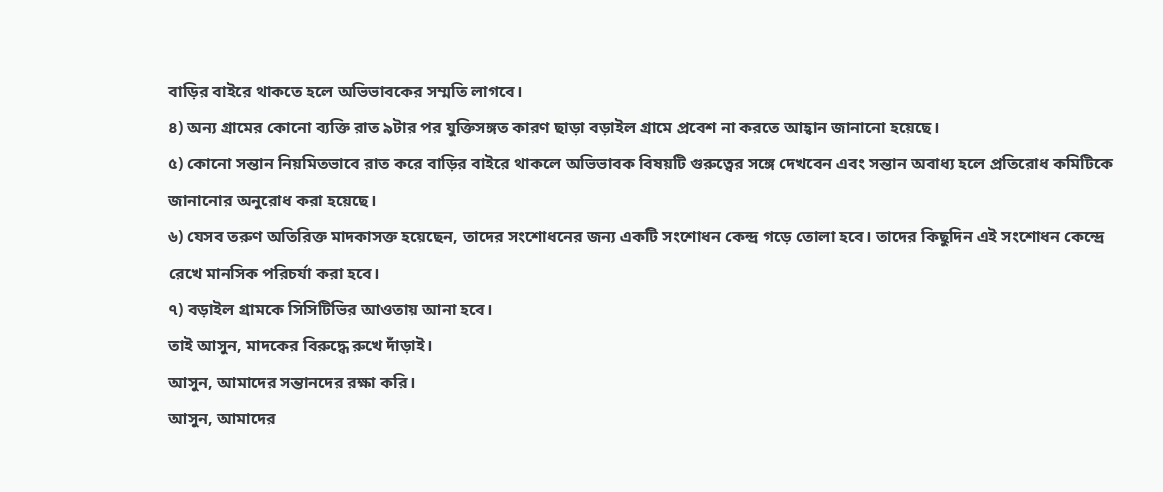বাড়ির বাইরে থাকতে হলে অভিভাবকের সম্মতি লাগবে।
৪) অন্য গ্রামের কোনো ব্যক্তি রাত ৯টার পর যুক্তিসঙ্গত কারণ ছাড়া বড়াইল গ্রামে প্রবেশ না করতে আহ্বান জানানো হয়েছে।
৫) কোনো সন্তান নিয়মিতভাবে রাত করে বাড়ির বাইরে থাকলে অভিভাবক বিষয়টি গুরুত্বের সঙ্গে দেখবেন এবং সন্তান অবাধ্য হলে প্রতিরোধ কমিটিকে জানানোর অনুরোধ করা হয়েছে।
৬) যেসব তরুণ অতিরিক্ত মাদকাসক্ত হয়েছেন, তাদের সংশোধনের জন্য একটি সংশোধন কেন্দ্র গড়ে তোলা হবে। তাদের কিছুদিন এই সংশোধন কেন্দ্রে রেখে মানসিক পরিচর্যা করা হবে।
৭) বড়াইল গ্রামকে সিসিটিভির আওতায় আনা হবে।
তাই আসুন, মাদকের বিরুদ্ধে রুখে দাঁড়াই।
আসুন, আমাদের সন্তানদের রক্ষা করি।
আসুন, আমাদের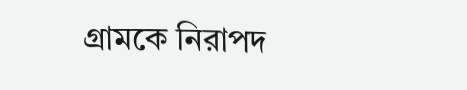গ্রামকে নিরাপদ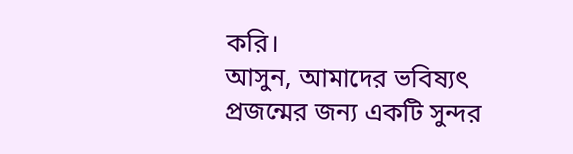করি।
আসুন, আমাদের ভবিষ্যৎ প্রজন্মের জন্য একটি সুন্দর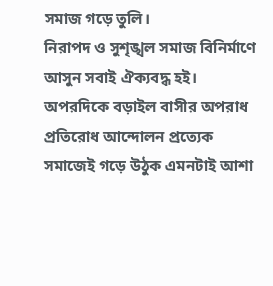সমাজ গড়ে তুলি।
নিরাপদ ও সুশৃঙ্খল সমাজ বিনির্মাণে আসুন সবাই ঐক্যবদ্ধ হই।
অপরদিকে বড়াইল বাসীর অপরাধ প্রতিরোধ আন্দোলন প্রত্যেক সমাজেই গড়ে উঠুক এমনটাই আশা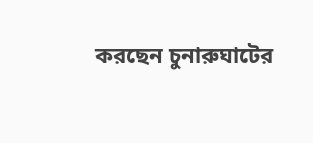করছেন চুনারুঘাটের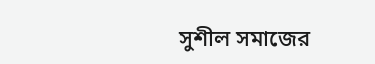সুশীল সমাজের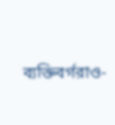ব্যক্তিবর্গরাও-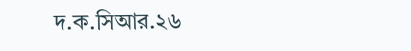দ.ক.সিআর.২৬